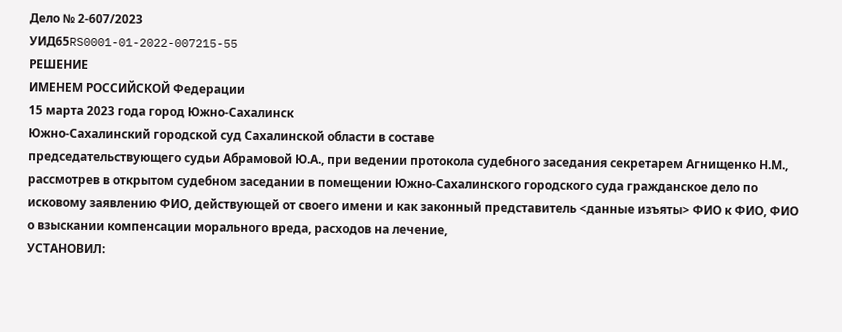Дело № 2-607/2023
УИД65RS0001-01-2022-007215-55
РЕШЕНИЕ
ИМЕНЕМ РОССИЙСКОЙ Федерации
15 марта 2023 года город Южно-Сахалинск
Южно-Сахалинский городской суд Сахалинской области в составе
председательствующего судьи Абрамовой Ю.А., при ведении протокола судебного заседания секретарем Агнищенко Н.М.,
рассмотрев в открытом судебном заседании в помещении Южно-Сахалинского городского суда гражданское дело по исковому заявлению ФИО, действующей от своего имени и как законный представитель <данные изъяты> ФИО к ФИО, ФИО о взыскании компенсации морального вреда, расходов на лечение,
УСТАНОВИЛ: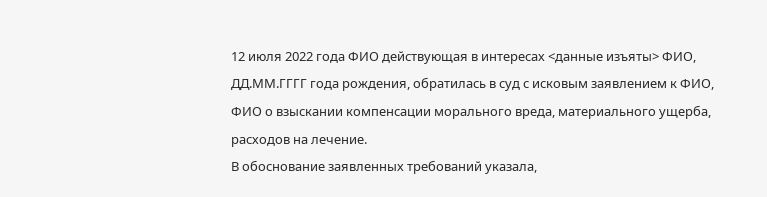12 июля 2022 года ФИО действующая в интересах <данные изъяты> ФИО, ДД.ММ.ГГГГ года рождения, обратилась в суд с исковым заявлением к ФИО, ФИО о взыскании компенсации морального вреда, материального ущерба, расходов на лечение.
В обоснование заявленных требований указала,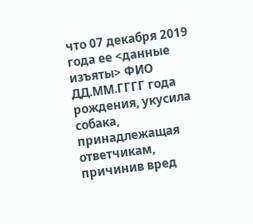что 07 декабря 2019 года ее <данные изъяты> ФИО ДД.ММ.ГГГГ года рождения, укусила собака, принадлежащая ответчикам, причинив вред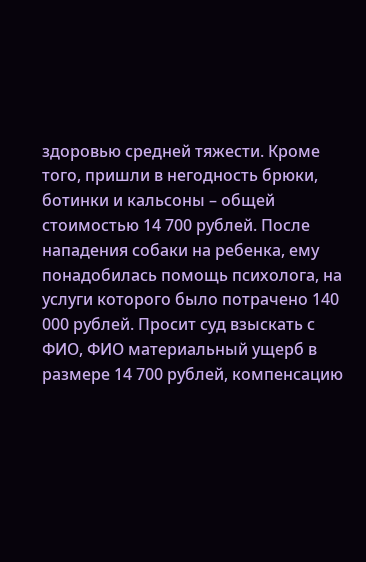здоровью средней тяжести. Кроме того, пришли в негодность брюки, ботинки и кальсоны – общей стоимостью 14 700 рублей. После нападения собаки на ребенка, ему понадобилась помощь психолога, на услуги которого было потрачено 140 000 рублей. Просит суд взыскать с ФИО, ФИО материальный ущерб в размере 14 700 рублей, компенсацию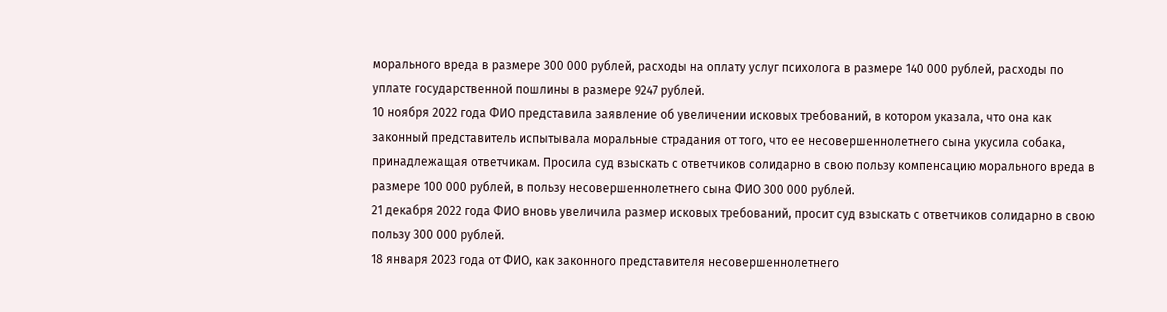морального вреда в размере 300 000 рублей, расходы на оплату услуг психолога в размере 140 000 рублей, расходы по уплате государственной пошлины в размере 9247 рублей.
10 ноября 2022 года ФИО представила заявление об увеличении исковых требований, в котором указала, что она как законный представитель испытывала моральные страдания от того, что ее несовершеннолетнего сына укусила собака, принадлежащая ответчикам. Просила суд взыскать с ответчиков солидарно в свою пользу компенсацию морального вреда в размере 100 000 рублей, в пользу несовершеннолетнего сына ФИО 300 000 рублей.
21 декабря 2022 года ФИО вновь увеличила размер исковых требований, просит суд взыскать с ответчиков солидарно в свою пользу 300 000 рублей.
18 января 2023 года от ФИО, как законного представителя несовершеннолетнего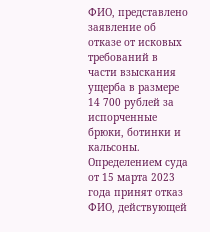ФИО, представлено заявление об отказе от исковых требований в части взыскания ущерба в размере 14 700 рублей за испорченные брюки, ботинки и кальсоны.
Определением суда от 15 марта 2023 года принят отказ ФИО, действующей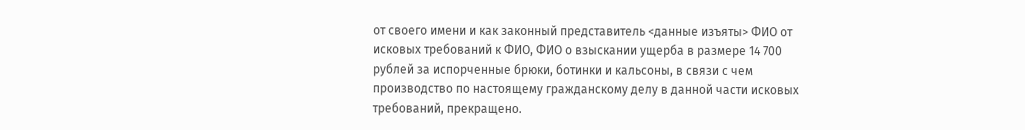от своего имени и как законный представитель <данные изъяты> ФИО от исковых требований к ФИО, ФИО о взыскании ущерба в размере 14 700 рублей за испорченные брюки, ботинки и кальсоны, в связи с чем производство по настоящему гражданскому делу в данной части исковых требований, прекращено.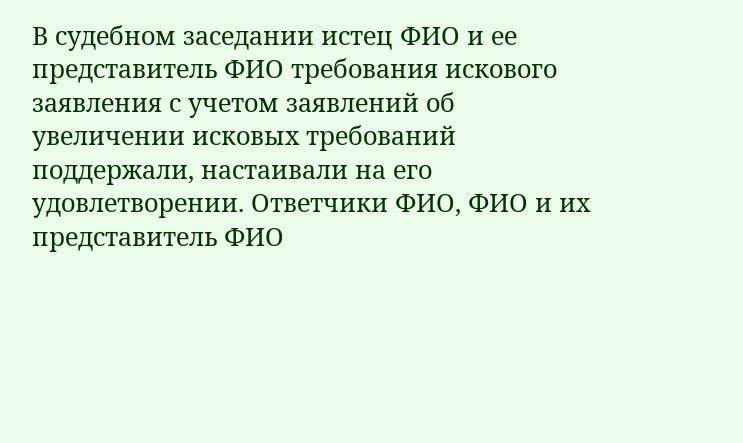В судебном заседании истец ФИО и ее представитель ФИО требования искового заявления с учетом заявлений об увеличении исковых требований поддержали, настаивали на его удовлетворении. Ответчики ФИО, ФИО и их представитель ФИО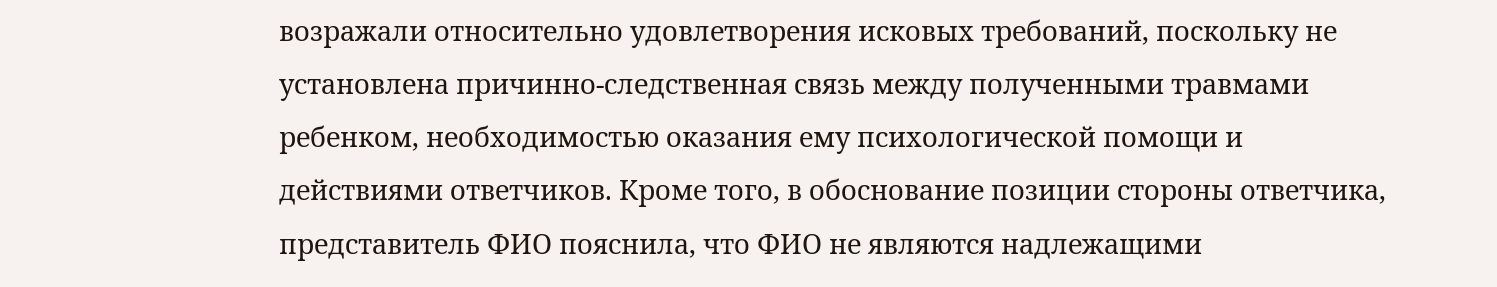возражали относительно удовлетворения исковых требований, поскольку не установлена причинно-следственная связь между полученными травмами ребенком, необходимостью оказания ему психологической помощи и действиями ответчиков. Кроме того, в обоснование позиции стороны ответчика, представитель ФИО пояснила, что ФИО не являются надлежащими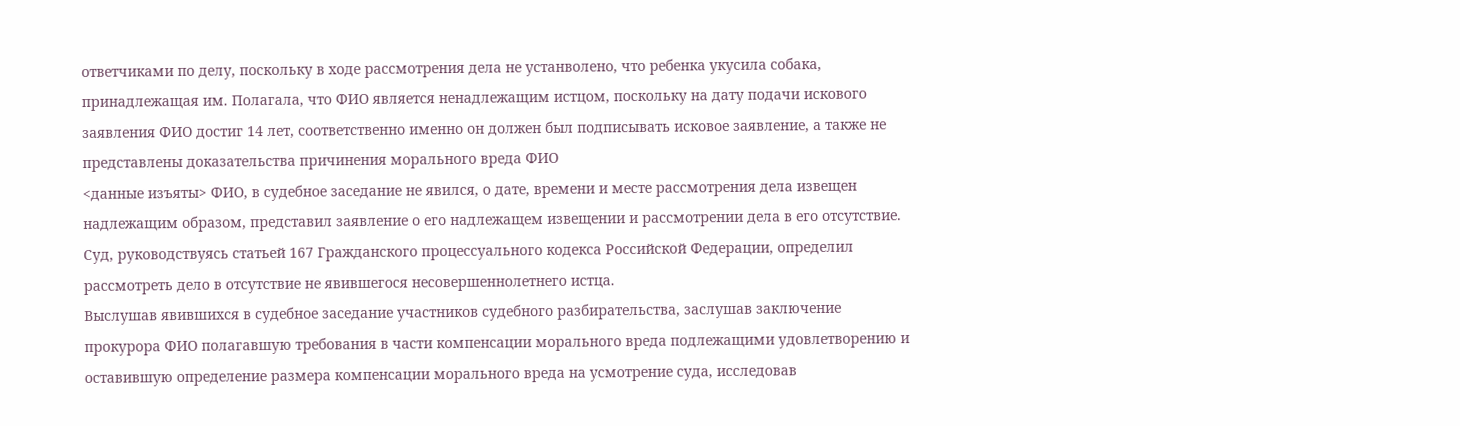ответчиками по делу, поскольку в ходе рассмотрения дела не устанволено, что ребенка укусила собака, принадлежащая им. Полагала, что ФИО является ненадлежащим истцом, поскольку на дату подачи искового заявления ФИО достиг 14 лет, соответственно именно он должен был подписывать исковое заявление, а также не представлены доказательства причинения морального вреда ФИО
<данные изъяты> ФИО, в судебное заседание не явился, о дате, времени и месте рассмотрения дела извещен надлежащим образом, представил заявление о его надлежащем извещении и рассмотрении дела в его отсутствие.
Суд, руководствуясь статьей 167 Гражданского процессуального кодекса Российской Федерации, определил рассмотреть дело в отсутствие не явившегося несовершеннолетнего истца.
Выслушав явившихся в судебное заседание участников судебного разбирательства, заслушав заключение прокурора ФИО полагавшую требования в части компенсации морального вреда подлежащими удовлетворению и оставившую определение размера компенсации морального вреда на усмотрение суда, исследовав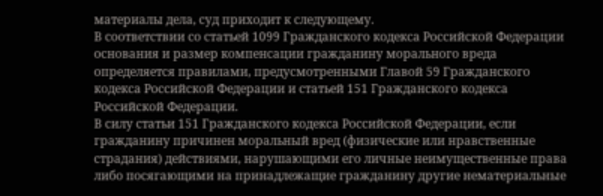материалы дела, суд приходит к следующему.
В соответствии со статьей 1099 Гражданского кодекса Российской Федерации основания и размер компенсации гражданину морального вреда определяется правилами, предусмотренными Главой 59 Гражданского кодекса Российской Федерации и статьей 151 Гражданского кодекса Российской Федерации.
В силу статьи 151 Гражданского кодекса Российской Федерации, если гражданину причинен моральный вред (физические или нравственные страдания) действиями, нарушающими его личные неимущественные права либо посягающими на принадлежащие гражданину другие нематериальные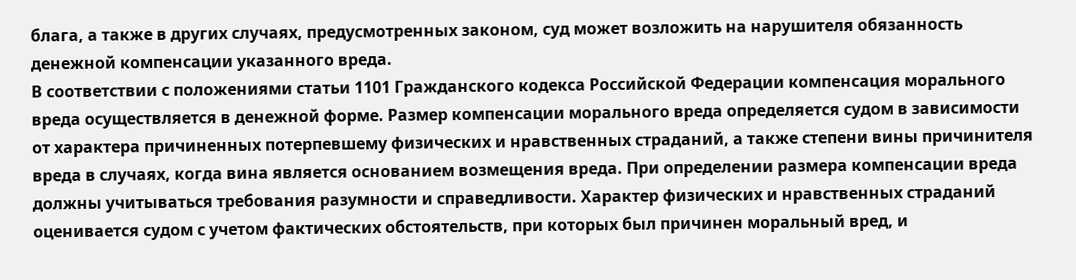блага, а также в других случаях, предусмотренных законом, суд может возложить на нарушителя обязанность денежной компенсации указанного вреда.
В соответствии с положениями статьи 1101 Гражданского кодекса Российской Федерации компенсация морального вреда осуществляется в денежной форме. Размер компенсации морального вреда определяется судом в зависимости от характера причиненных потерпевшему физических и нравственных страданий, а также степени вины причинителя вреда в случаях, когда вина является основанием возмещения вреда. При определении размера компенсации вреда должны учитываться требования разумности и справедливости. Характер физических и нравственных страданий оценивается судом с учетом фактических обстоятельств, при которых был причинен моральный вред, и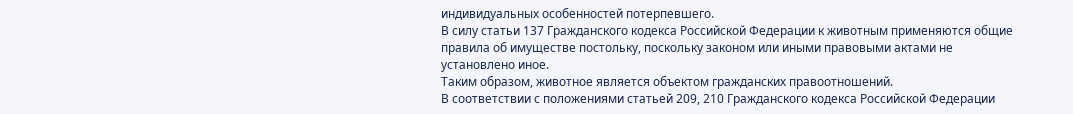индивидуальных особенностей потерпевшего.
В силу статьи 137 Гражданского кодекса Российской Федерации к животным применяются общие правила об имуществе постольку, поскольку законом или иными правовыми актами не установлено иное.
Таким образом, животное является объектом гражданских правоотношений.
В соответствии с положениями статьей 209, 210 Гражданского кодекса Российской Федерации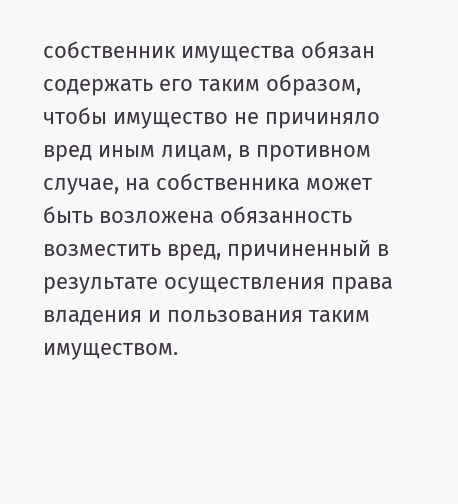собственник имущества обязан содержать его таким образом, чтобы имущество не причиняло вред иным лицам, в противном случае, на собственника может быть возложена обязанность возместить вред, причиненный в результате осуществления права владения и пользования таким имуществом.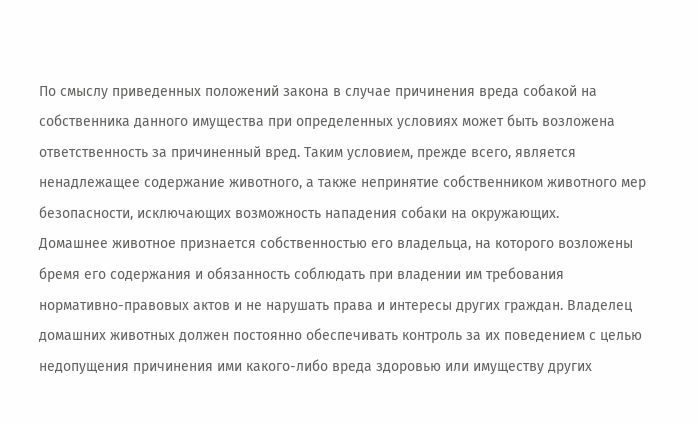По смыслу приведенных положений закона в случае причинения вреда собакой на собственника данного имущества при определенных условиях может быть возложена ответственность за причиненный вред. Таким условием, прежде всего, является ненадлежащее содержание животного, а также непринятие собственником животного мер безопасности, исключающих возможность нападения собаки на окружающих.
Домашнее животное признается собственностью его владельца, на которого возложены бремя его содержания и обязанность соблюдать при владении им требования нормативно-правовых актов и не нарушать права и интересы других граждан. Владелец домашних животных должен постоянно обеспечивать контроль за их поведением с целью недопущения причинения ими какого-либо вреда здоровью или имуществу других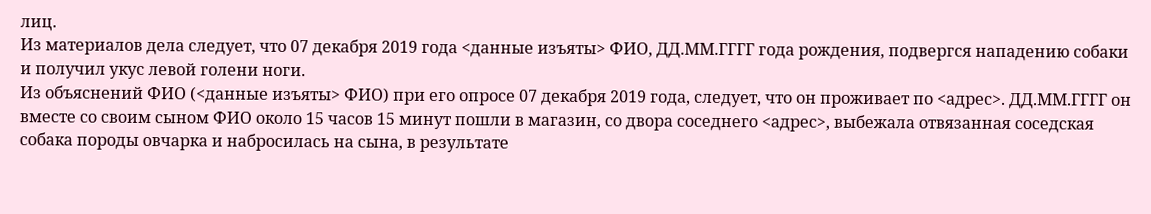лиц.
Из материалов дела следует, что 07 декабря 2019 года <данные изъяты> ФИО, ДД.ММ.ГГГГ года рождения, подвергся нападению собаки и получил укус левой голени ноги.
Из объяснений ФИО (<данные изъяты> ФИО) при его опросе 07 декабря 2019 года, следует, что он проживает по <адрес>. ДД.ММ.ГГГГ он вместе со своим сыном ФИО около 15 часов 15 минут пошли в магазин, со двора соседнего <адрес>, выбежала отвязанная соседская собака породы овчарка и набросилась на сына, в результате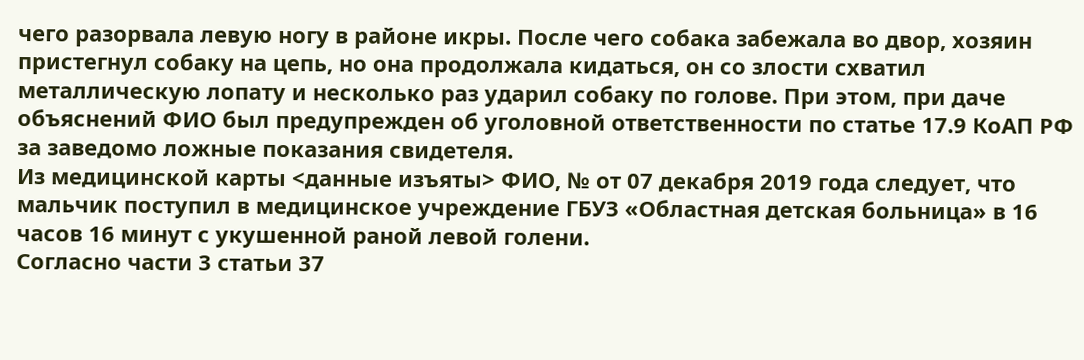чего разорвала левую ногу в районе икры. После чего собака забежала во двор, хозяин пристегнул собаку на цепь, но она продолжала кидаться, он со злости схватил металлическую лопату и несколько раз ударил собаку по голове. При этом, при даче объяснений ФИО был предупрежден об уголовной ответственности по статье 17.9 КоАП РФ за заведомо ложные показания свидетеля.
Из медицинской карты <данные изъяты> ФИО, № от 07 декабря 2019 года следует, что мальчик поступил в медицинское учреждение ГБУЗ «Областная детская больница» в 16 часов 16 минут с укушенной раной левой голени.
Согласно части 3 статьи 37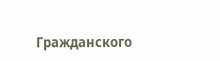Гражданского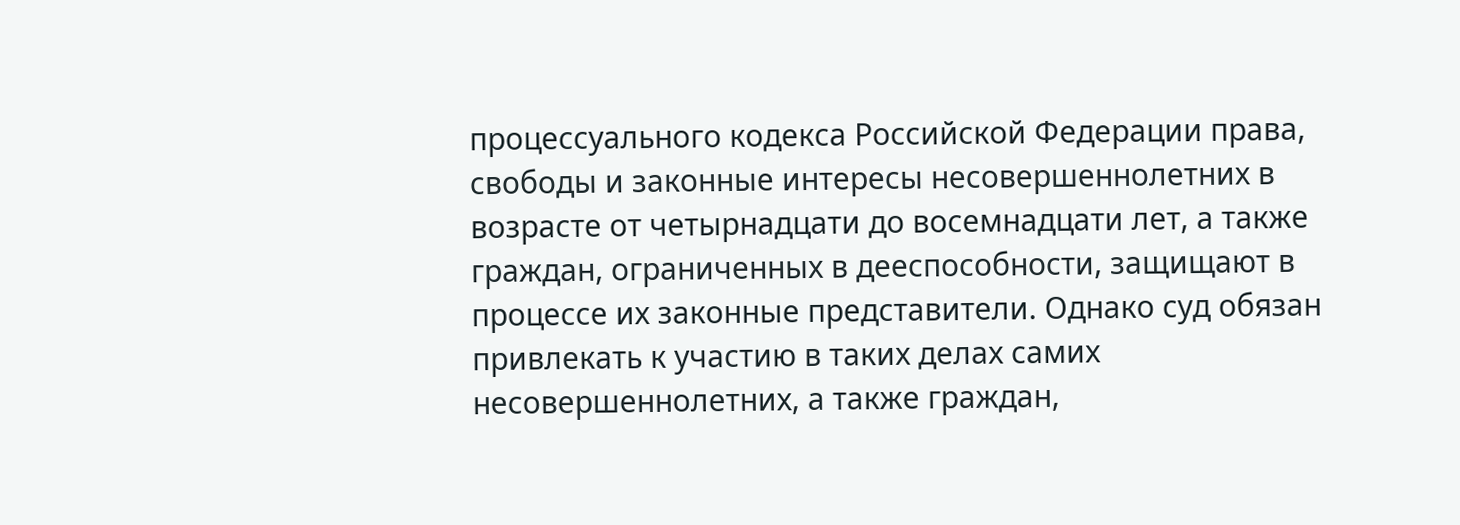процессуального кодекса Российской Федерации права, свободы и законные интересы несовершеннолетних в возрасте от четырнадцати до восемнадцати лет, а также граждан, ограниченных в дееспособности, защищают в процессе их законные представители. Однако суд обязан привлекать к участию в таких делах самих несовершеннолетних, а также граждан,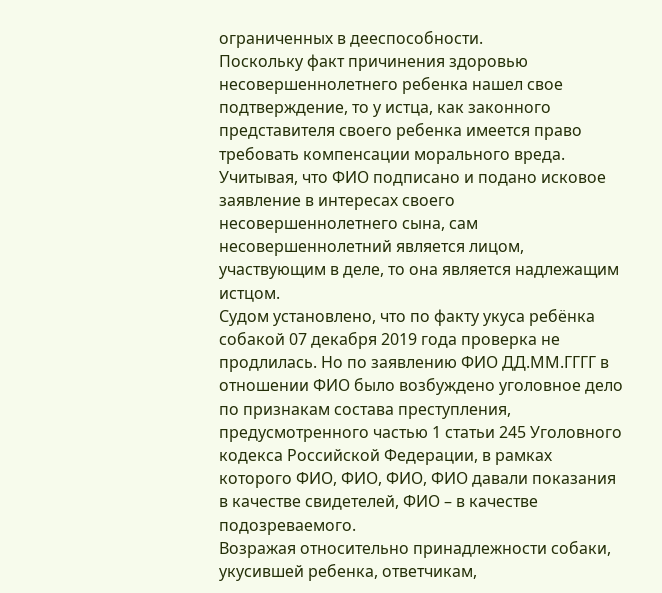ограниченных в дееспособности.
Поскольку факт причинения здоровью несовершеннолетнего ребенка нашел свое подтверждение, то у истца, как законного представителя своего ребенка имеется право требовать компенсации морального вреда.
Учитывая, что ФИО подписано и подано исковое заявление в интересах своего несовершеннолетнего сына, сам несовершеннолетний является лицом, участвующим в деле, то она является надлежащим истцом.
Судом установлено, что по факту укуса ребёнка собакой 07 декабря 2019 года проверка не продлилась. Но по заявлению ФИО ДД.ММ.ГГГГ в отношении ФИО было возбуждено уголовное дело по признакам состава преступления, предусмотренного частью 1 статьи 245 Уголовного кодекса Российской Федерации, в рамках которого ФИО, ФИО, ФИО, ФИО давали показания в качестве свидетелей, ФИО – в качестве подозреваемого.
Возражая относительно принадлежности собаки, укусившей ребенка, ответчикам,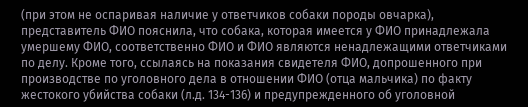(при этом не оспаривая наличие у ответчиков собаки породы овчарка), представитель ФИО пояснила, что собака, которая имеется у ФИО принадлежала умершему ФИО, соответственно ФИО и ФИО являются ненадлежащими ответчиками по делу. Кроме того, ссылаясь на показания свидетеля ФИО, допрошенного при производстве по уголовного дела в отношении ФИО (отца мальчика) по факту жестокого убийства собаки (л.д. 134-136) и предупрежденного об уголовной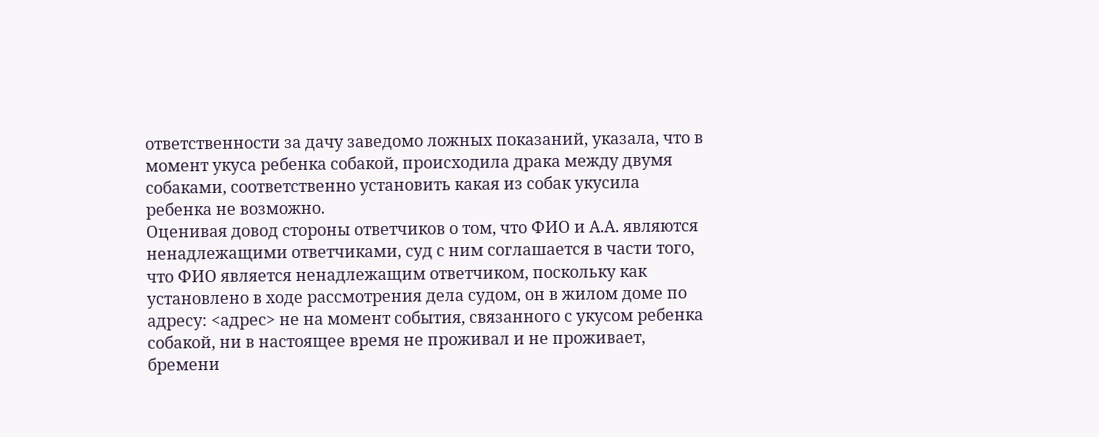ответственности за дачу заведомо ложных показаний, указала, что в момент укуса ребенка собакой, происходила драка между двумя собаками, соответственно установить какая из собак укусила ребенка не возможно.
Оценивая довод стороны ответчиков о том, что ФИО и А.А. являются ненадлежащими ответчиками, суд с ним соглашается в части того, что ФИО является ненадлежащим ответчиком, поскольку как установлено в ходе рассмотрения дела судом, он в жилом доме по адресу: <адрес> не на момент события, связанного с укусом ребенка собакой, ни в настоящее время не проживал и не проживает, бремени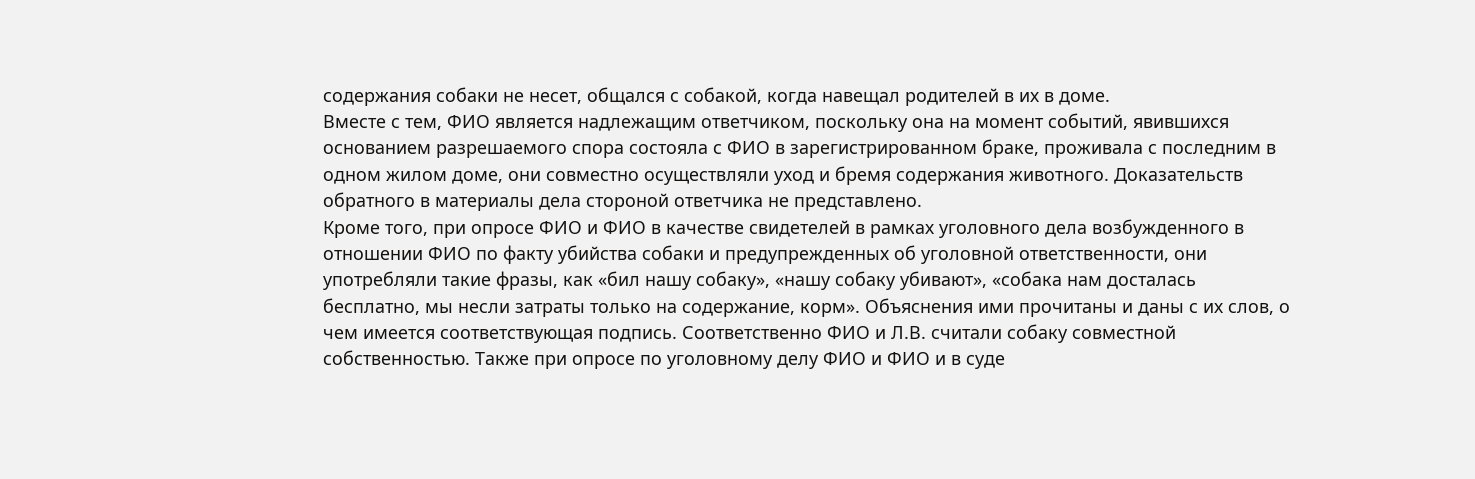содержания собаки не несет, общался с собакой, когда навещал родителей в их в доме.
Вместе с тем, ФИО является надлежащим ответчиком, поскольку она на момент событий, явившихся основанием разрешаемого спора состояла с ФИО в зарегистрированном браке, проживала с последним в одном жилом доме, они совместно осуществляли уход и бремя содержания животного. Доказательств обратного в материалы дела стороной ответчика не представлено.
Кроме того, при опросе ФИО и ФИО в качестве свидетелей в рамках уголовного дела возбужденного в отношении ФИО по факту убийства собаки и предупрежденных об уголовной ответственности, они употребляли такие фразы, как «бил нашу собаку», «нашу собаку убивают», «собака нам досталась бесплатно, мы несли затраты только на содержание, корм». Объяснения ими прочитаны и даны с их слов, о чем имеется соответствующая подпись. Соответственно ФИО и Л.В. считали собаку совместной собственностью. Также при опросе по уголовному делу ФИО и ФИО и в суде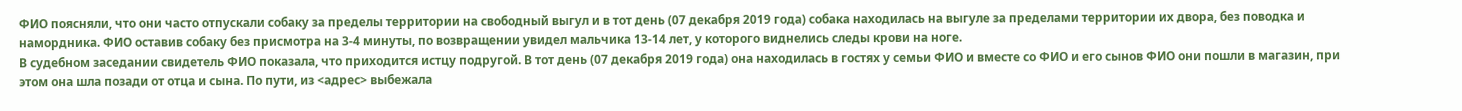ФИО поясняли, что они часто отпускали собаку за пределы территории на свободный выгул и в тот день (07 декабря 2019 года) собака находилась на выгуле за пределами территории их двора, без поводка и намордника. ФИО оставив собаку без присмотра на 3-4 минуты, по возвращении увидел мальчика 13-14 лет, у которого виднелись следы крови на ноге.
В судебном заседании свидетель ФИО показала, что приходится истцу подругой. В тот день (07 декабря 2019 года) она находилась в гостях у семьи ФИО и вместе со ФИО и его сынов ФИО они пошли в магазин, при этом она шла позади от отца и сына. По пути, из <адрес> выбежала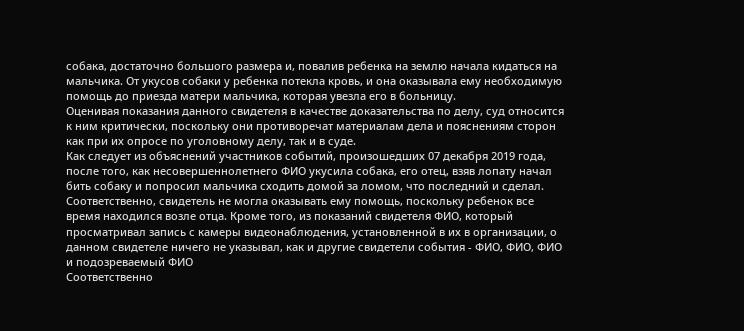собака, достаточно большого размера и, повалив ребенка на землю начала кидаться на мальчика. От укусов собаки у ребенка потекла кровь, и она оказывала ему необходимую помощь до приезда матери мальчика, которая увезла его в больницу.
Оценивая показания данного свидетеля в качестве доказательства по делу, суд относится к ним критически, поскольку они противоречат материалам дела и пояснениям сторон как при их опросе по уголовному делу, так и в суде.
Как следует из объяснений участников событий, произошедших 07 декабря 2019 года, после того, как несовершеннолетнего ФИО укусила собака, его отец, взяв лопату начал бить собаку и попросил мальчика сходить домой за ломом, что последний и сделал. Соответственно, свидетель не могла оказывать ему помощь, поскольку ребенок все время находился возле отца. Кроме того, из показаний свидетеля ФИО, который просматривал запись с камеры видеонаблюдения, установленной в их в организации, о данном свидетеле ничего не указывал, как и другие свидетели события - ФИО, ФИО, ФИО и подозреваемый ФИО
Соответственно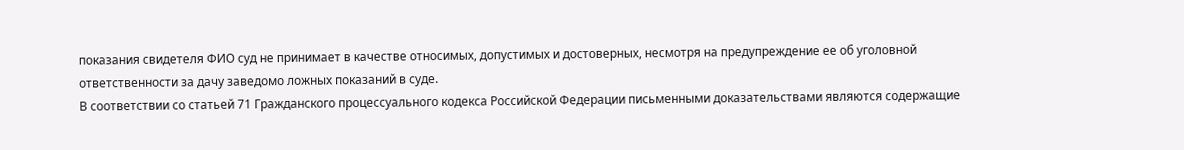показания свидетеля ФИО суд не принимает в качестве относимых, допустимых и достоверных, несмотря на предупреждение ее об уголовной ответственности за дачу заведомо ложных показаний в суде.
В соответствии со статьей 71 Гражданского процессуального кодекса Российской Федерации письменными доказательствами являются содержащие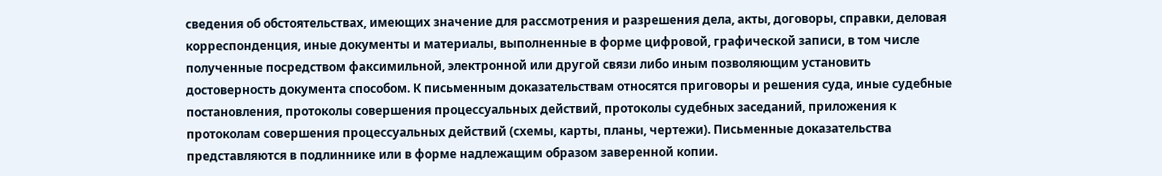сведения об обстоятельствах, имеющих значение для рассмотрения и разрешения дела, акты, договоры, справки, деловая корреспонденция, иные документы и материалы, выполненные в форме цифровой, графической записи, в том числе полученные посредством факсимильной, электронной или другой связи либо иным позволяющим установить достоверность документа способом. К письменным доказательствам относятся приговоры и решения суда, иные судебные постановления, протоколы совершения процессуальных действий, протоколы судебных заседаний, приложения к протоколам совершения процессуальных действий (схемы, карты, планы, чертежи). Письменные доказательства представляются в подлиннике или в форме надлежащим образом заверенной копии.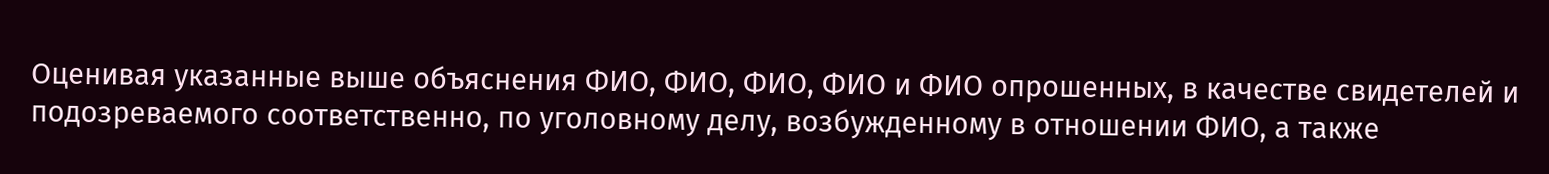Оценивая указанные выше объяснения ФИО, ФИО, ФИО, ФИО и ФИО опрошенных, в качестве свидетелей и подозреваемого соответственно, по уголовному делу, возбужденному в отношении ФИО, а также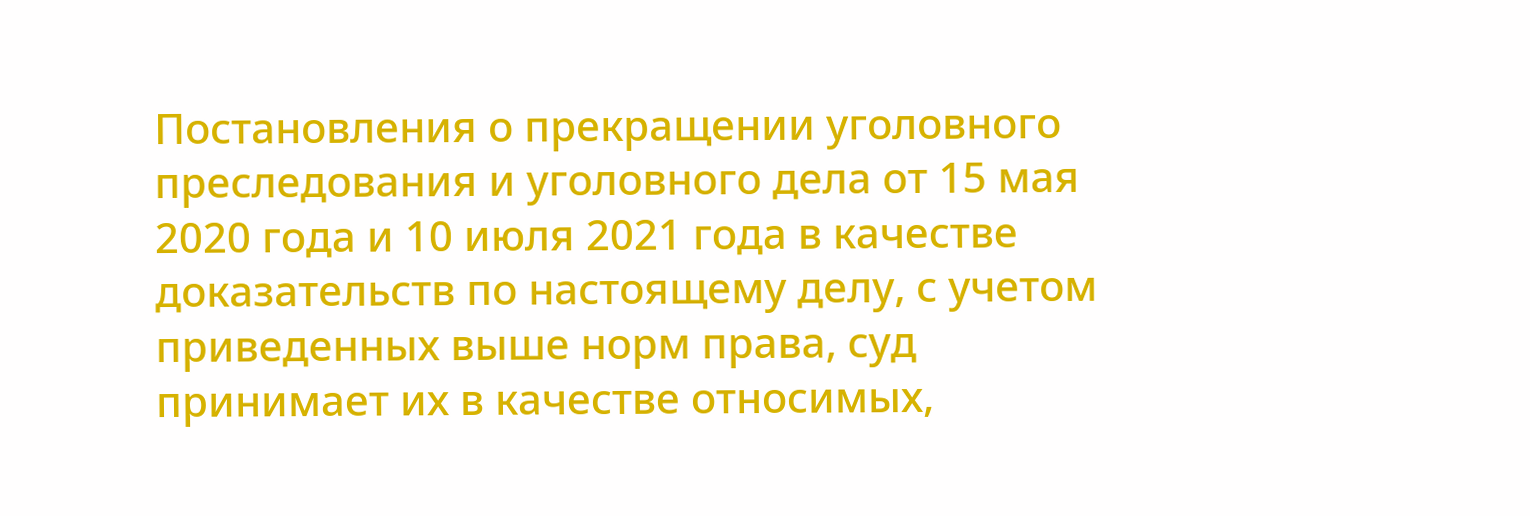Постановления о прекращении уголовного преследования и уголовного дела от 15 мая 2020 года и 10 июля 2021 года в качестве доказательств по настоящему делу, с учетом приведенных выше норм права, суд принимает их в качестве относимых,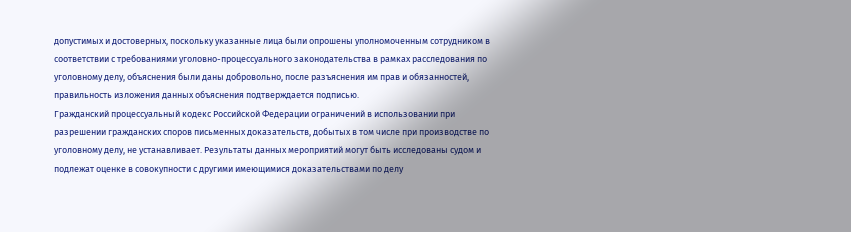допустимых и достоверных, поскольку указанные лица были опрошены уполномоченным сотрудником в соответствии с требованиями уголовно-процессуального законодательства в рамках расследования по уголовному делу, объяснения были даны добровольно, после разъяснения им прав и обязанностей, правильность изложения данных объяснения подтверждается подписью.
Гражданский процессуальный кодекс Российской Федерации ограничений в использовании при разрешении гражданских споров письменных доказательств, добытых в том числе при производстве по уголовному делу, не устанавливает. Результаты данных мероприятий могут быть исследованы судом и подлежат оценке в совокупности с другими имеющимися доказательствами по делу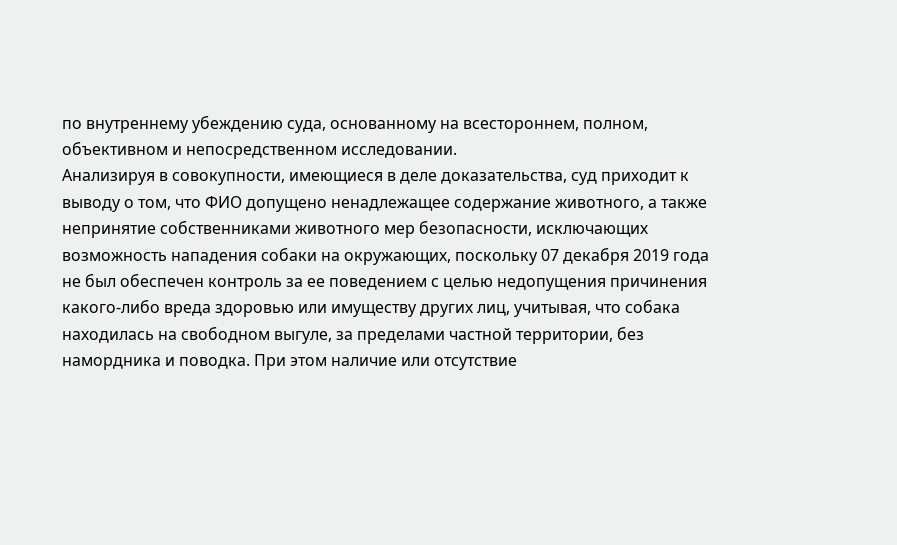по внутреннему убеждению суда, основанному на всестороннем, полном, объективном и непосредственном исследовании.
Анализируя в совокупности, имеющиеся в деле доказательства, суд приходит к выводу о том, что ФИО допущено ненадлежащее содержание животного, а также непринятие собственниками животного мер безопасности, исключающих возможность нападения собаки на окружающих, поскольку 07 декабря 2019 года не был обеспечен контроль за ее поведением с целью недопущения причинения какого-либо вреда здоровью или имуществу других лиц, учитывая, что собака находилась на свободном выгуле, за пределами частной территории, без намордника и поводка. При этом наличие или отсутствие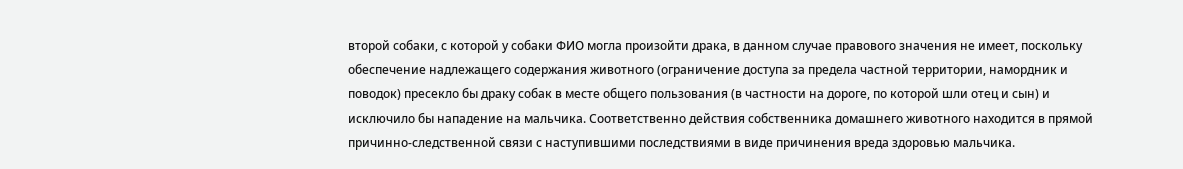второй собаки, с которой у собаки ФИО могла произойти драка, в данном случае правового значения не имеет, поскольку обеспечение надлежащего содержания животного (ограничение доступа за предела частной территории, намордник и поводок) пресекло бы драку собак в месте общего пользования (в частности на дороге, по которой шли отец и сын) и исключило бы нападение на мальчика. Соответственно действия собственника домашнего животного находится в прямой причинно-следственной связи с наступившими последствиями в виде причинения вреда здоровью мальчика.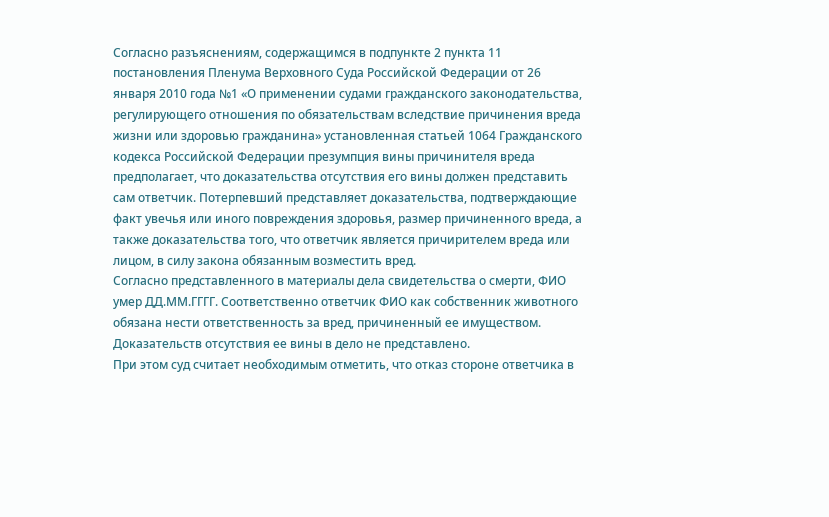Согласно разъяснениям, содержащимся в подпункте 2 пункта 11 постановления Пленума Верховного Суда Российской Федерации от 26 января 2010 года №1 «О применении судами гражданского законодательства, регулирующего отношения по обязательствам вследствие причинения вреда жизни или здоровью гражданина» установленная статьей 1064 Гражданского кодекса Российской Федерации презумпция вины причинителя вреда предполагает, что доказательства отсутствия его вины должен представить сам ответчик. Потерпевший представляет доказательства, подтверждающие факт увечья или иного повреждения здоровья, размер причиненного вреда, а также доказательства того, что ответчик является причирителем вреда или лицом, в силу закона обязанным возместить вред.
Согласно представленного в материалы дела свидетельства о смерти, ФИО умер ДД.ММ.ГГГГ. Соответственно ответчик ФИО как собственник животного обязана нести ответственность за вред, причиненный ее имуществом. Доказательств отсутствия ее вины в дело не представлено.
При этом суд считает необходимым отметить, что отказ стороне ответчика в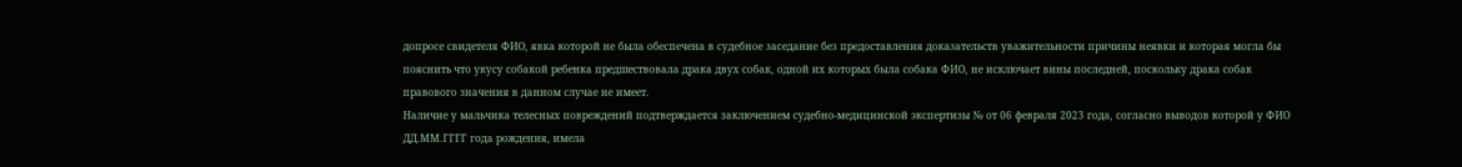допросе свидетеля ФИО, явка которой не была обеспечена в судебное заседание без предоставления доказательств уважительности причины неявки и которая могла бы пояснить что укусу собакой ребенка предшествовала драка двух собак, одной их которых была собака ФИО, не исключает вины последней, поскольку драка собак правового значения в данном случае не имеет.
Наличие у мальчика телесных повреждений подтверждается заключением судебно-медицинской экспертизы № от 06 февраля 2023 года, согласно выводов которой у ФИО ДД.ММ.ГГГГ года рождения, имела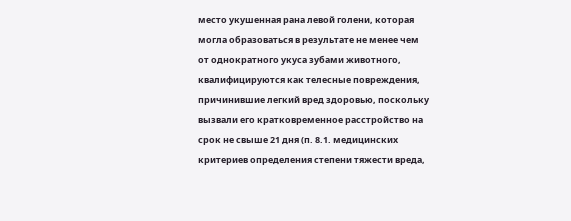место укушенная рана левой голени, которая могла образоваться в результате не менее чем от однократного укуса зубами животного, квалифицируются как телесные повреждения, причинившие легкий вред здоровью, поскольку вызвали его кратковременное расстройство на срок не свыше 21 дня (п. 8.1. медицинских критериев определения степени тяжести вреда,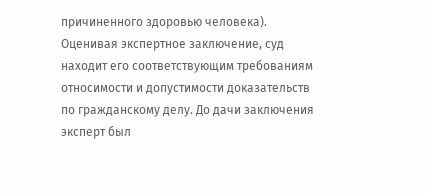причиненного здоровью человека).
Оценивая экспертное заключение, суд находит его соответствующим требованиям относимости и допустимости доказательств по гражданскому делу. До дачи заключения эксперт был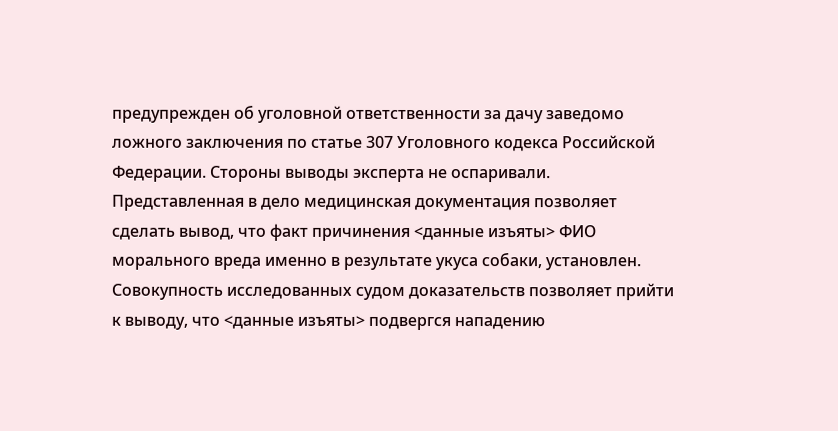предупрежден об уголовной ответственности за дачу заведомо ложного заключения по статье 307 Уголовного кодекса Российской Федерации. Стороны выводы эксперта не оспаривали.
Представленная в дело медицинская документация позволяет сделать вывод, что факт причинения <данные изъяты> ФИО морального вреда именно в результате укуса собаки, установлен.
Совокупность исследованных судом доказательств позволяет прийти к выводу, что <данные изъяты> подвергся нападению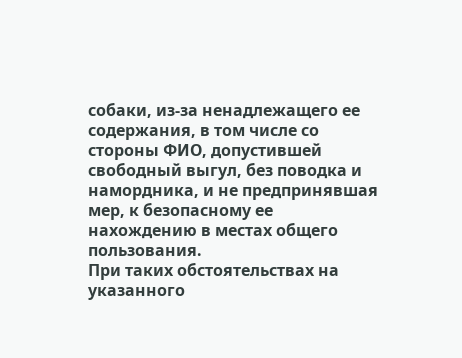собаки, из-за ненадлежащего ее содержания, в том числе со стороны ФИО, допустившей свободный выгул, без поводка и намордника, и не предпринявшая мер, к безопасному ее нахождению в местах общего пользования.
При таких обстоятельствах на указанного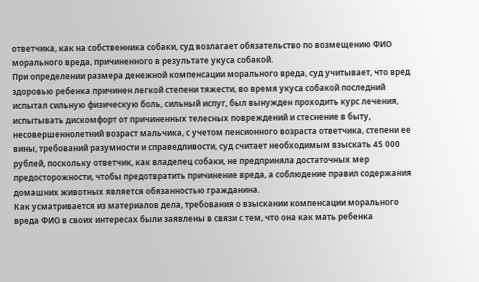ответчика, как на собственника собаки, суд возлагает обязательство по возмещению ФИО морального вреда, причиненного в результате укуса собакой.
При определении размера денежной компенсации морального вреда, суд учитывает, что вред здоровью ребенка причинен легкой степени тяжести, во время укуса собакой последний испытал сильную физическую боль, сильный испуг, был вынужден проходить курс лечения, испытывать дискомфорт от причиненных телесных повреждений и стеснение в быту, несовершеннолетний возраст мальчика, с учетом пенсионного возраста ответчика, степени ее вины, требований разумности и справедливости, суд считает необходимым взыскать 45 000 рублей, поскольку ответчик, как владелец собаки, не предприняла достаточных мер предосторожности, чтобы предотвратить причинение вреда, а соблюдение правил содержания домашних животных является обязанностью гражданина.
Как усматривается из материалов дела, требования о взыскании компенсации морального вреда ФИО в своих интересах были заявлены в связи с тем, что она как мать ребенка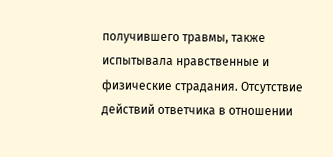получившего травмы, также испытывала нравственные и физические страдания. Отсутствие действий ответчика в отношении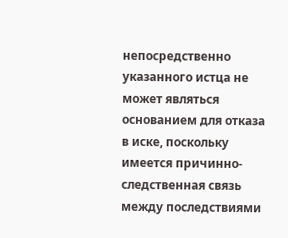непосредственно указанного истца не может являться основанием для отказа в иске, поскольку имеется причинно-следственная связь между последствиями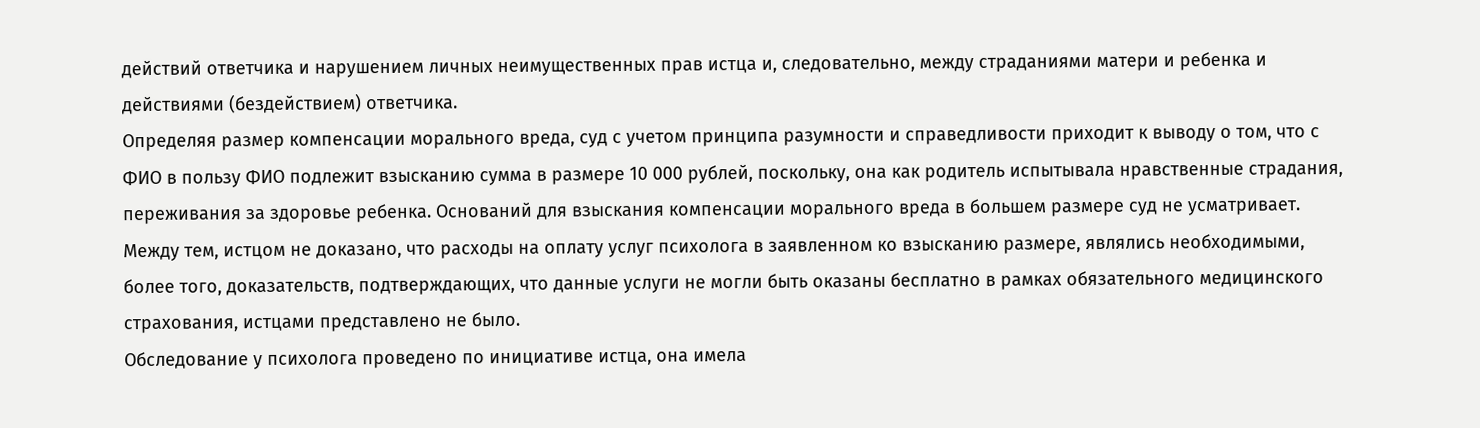действий ответчика и нарушением личных неимущественных прав истца и, следовательно, между страданиями матери и ребенка и действиями (бездействием) ответчика.
Определяя размер компенсации морального вреда, суд с учетом принципа разумности и справедливости приходит к выводу о том, что с ФИО в пользу ФИО подлежит взысканию сумма в размере 10 000 рублей, поскольку, она как родитель испытывала нравственные страдания, переживания за здоровье ребенка. Оснований для взыскания компенсации морального вреда в большем размере суд не усматривает.
Между тем, истцом не доказано, что расходы на оплату услуг психолога в заявленном ко взысканию размере, являлись необходимыми, более того, доказательств, подтверждающих, что данные услуги не могли быть оказаны бесплатно в рамках обязательного медицинского страхования, истцами представлено не было.
Обследование у психолога проведено по инициативе истца, она имела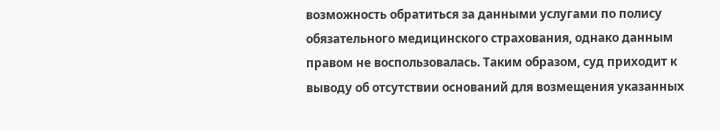возможность обратиться за данными услугами по полису обязательного медицинского страхования, однако данным правом не воспользовалась. Таким образом, суд приходит к выводу об отсутствии оснований для возмещения указанных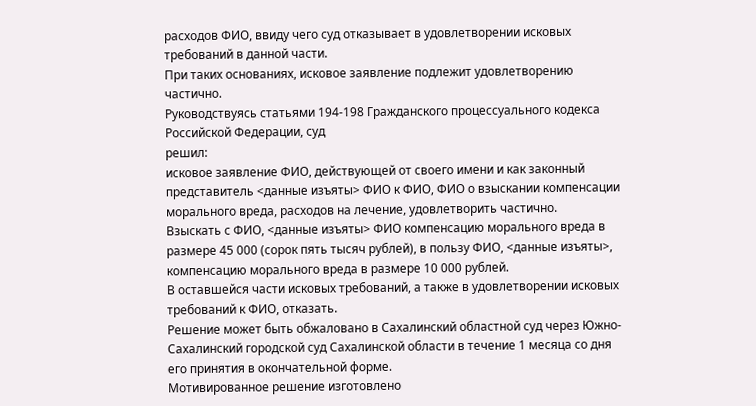расходов ФИО, ввиду чего суд отказывает в удовлетворении исковых требований в данной части.
При таких основаниях, исковое заявление подлежит удовлетворению частично.
Руководствуясь статьями 194-198 Гражданского процессуального кодекса Российской Федерации, суд
решил:
исковое заявление ФИО, действующей от своего имени и как законный представитель <данные изъяты> ФИО к ФИО, ФИО о взыскании компенсации морального вреда, расходов на лечение, удовлетворить частично.
Взыскать с ФИО, <данные изъяты> ФИО компенсацию морального вреда в размере 45 000 (сорок пять тысяч рублей), в пользу ФИО, <данные изъяты>, компенсацию морального вреда в размере 10 000 рублей.
В оставшейся части исковых требований, а также в удовлетворении исковых требований к ФИО, отказать.
Решение может быть обжаловано в Сахалинский областной суд через Южно-Сахалинский городской суд Сахалинской области в течение 1 месяца со дня его принятия в окончательной форме.
Мотивированное решение изготовлено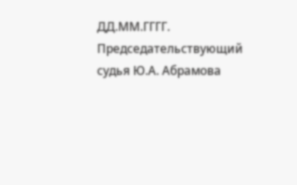ДД.ММ.ГГГГ.
Председательствующий судья Ю.А. Абрамова